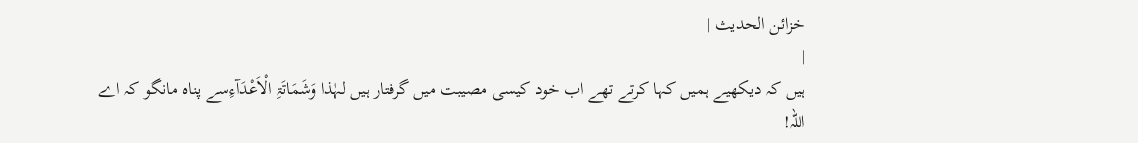خزائن الحدیث |
|
ہیں کہ دیکھیے ہمیں کہا کرتے تھے اب خود کیسی مصیبت میں گرفتار ہیں لہٰذا وَشَمَاتَۃِ الْاَعْدَآءِسے پناہ مانگو کہ اے اللہ!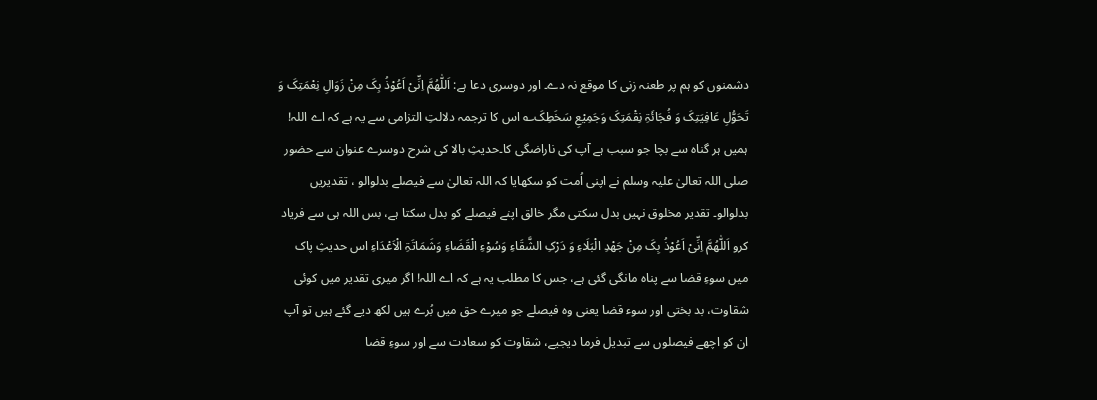دشمنوں کو ہم پر طعنہ زنی کا موقع نہ دے۔ اور دوسری دعا ہے: اَللّٰھُمَّ اِنِّیْ اَعُوْذُ بِکَ مِنْ زَوَالِ نِعْمَتِکَ وَ تَحَوُّلِ عَافِیَتِکَ وَ فُجَائَۃِ نِقْمَتِکَ وَجَمِیْعِ سَخَطِکَ؎ اس کا ترجمہ دلالتِ التزامی سے یہ ہے کہ اے اللہ! ہمیں ہر گناہ سے بچا جو سبب ہے آپ کی ناراضگی کا۔حدیثِ بالا کی شرح دوسرے عنوان سے حضور صلی اللہ تعالیٰ علیہ وسلم نے اپنی اُمت کو سکھایا کہ اللہ تعالیٰ سے فیصلے بدلوالو ، تقدیریں بدلوالو۔ تقدیر مخلوق نہیں بدل سکتی مگر خالق اپنے فیصلے کو بدل سکتا ہے، بس اللہ ہی سے فریاد کرو اَللّٰھُمَّ اِنِّیْ اَعُوْذُ بِکَ مِنْ جَھْدِ الْبَلَاءِ وَ دَرْکِ الشَّقَاءِ وَسُوْءِ الْقَضَاءِ وَشَمَاتَۃِ الْاَعْدَاءِ اس حدیثِ پاک میں سوءِ قضا سے پناہ مانگی گئی ہے، جس کا مطلب یہ ہے کہ اے اللہ! اگر میری تقدیر میں کوئی شقاوت، بد بختی اور سوء قضا یعنی وہ فیصلے جو میرے حق میں بُرے ہیں لکھ دیے گئے ہیں تو آپ ان کو اچھے فیصلوں سے تبدیل فرما دیجیے، شقاوت کو سعادت سے اور سوءِ قضا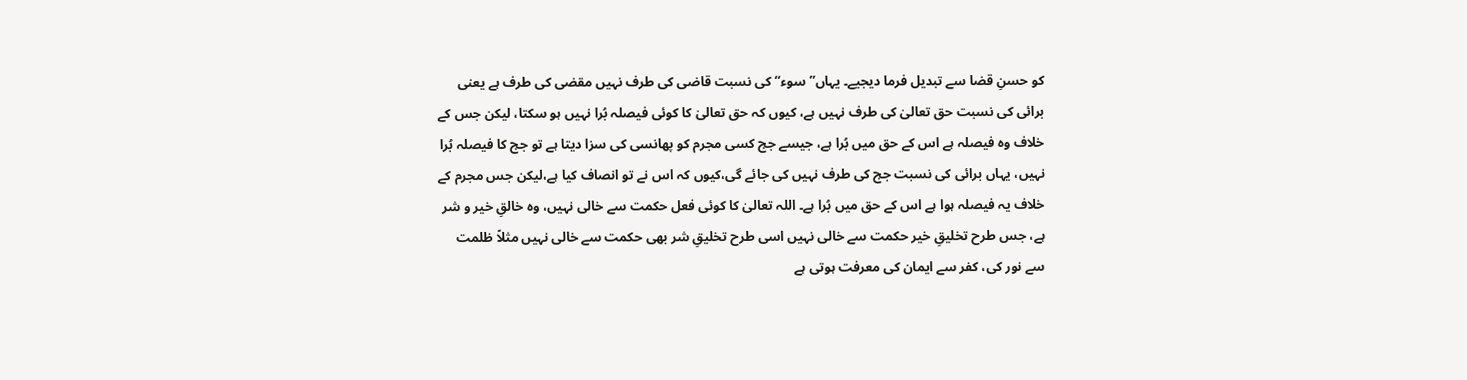کو حسنِ قضا سے تبدیل فرما دیجیے۔ یہاں’’ سوء‘‘ کی نسبت قاضی کی طرف نہیں مقضی کی طرف ہے یعنی برائی کی نسبت حق تعالیٰ کی طرف نہیں ہے، کیوں کہ حق تعالیٰ کا کوئی فیصلہ بُرا نہیں ہو سکتا، لیکن جس کے خلاف وہ فیصلہ ہے اس کے حق میں بُرا ہے، جیسے جج کسی مجرم کو پھانسی کی سزا دیتا ہے تو جج کا فیصلہ بُرا نہیں، یہاں برائی کی نسبت جج کی طرف نہیں کی جائے گی،کیوں کہ اس نے تو انصاف کیا ہے،لیکن جس مجرم کے خلاف یہ فیصلہ ہوا ہے اس کے حق میں بُرا ہے۔ اللہ تعالیٰ کا کوئی فعل حکمت سے خالی نہیں، وہ خالقِ خیر و شر ہے، جس طرح تخلیقِ خیر حکمت سے خالی نہیں اسی طرح تخلیقِ شر بھی حکمت سے خالی نہیں مثلاً ظلمت سے نور کی، کفر سے ایمان کی معرفت ہوتی ہے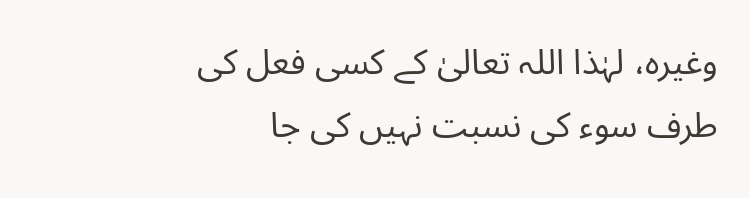وغیرہ، لہٰذا اللہ تعالیٰ کے کسی فعل کی طرف سوء کی نسبت نہیں کی جا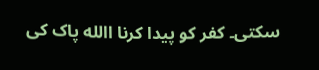سکتی۔ کفر کو پیدا کرنا االله پاک کی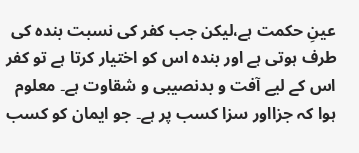عینِ حکمت ہے،لیکن جب کفر کی نسبت بندہ کی طرف ہوتی ہے اور بندہ اس کو اختیار کرتا ہے تو کفر اس کے لیے آفت و بدنصیبی و شقاوت ہے۔ معلوم ہوا کہ جزااور سزا کسب پر ہے۔ جو ایمان کو کسب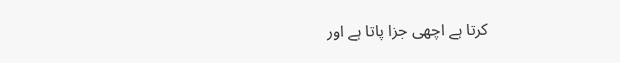کرتا ہے اچھی جزا پاتا ہے اور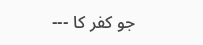جو کفر کا ---